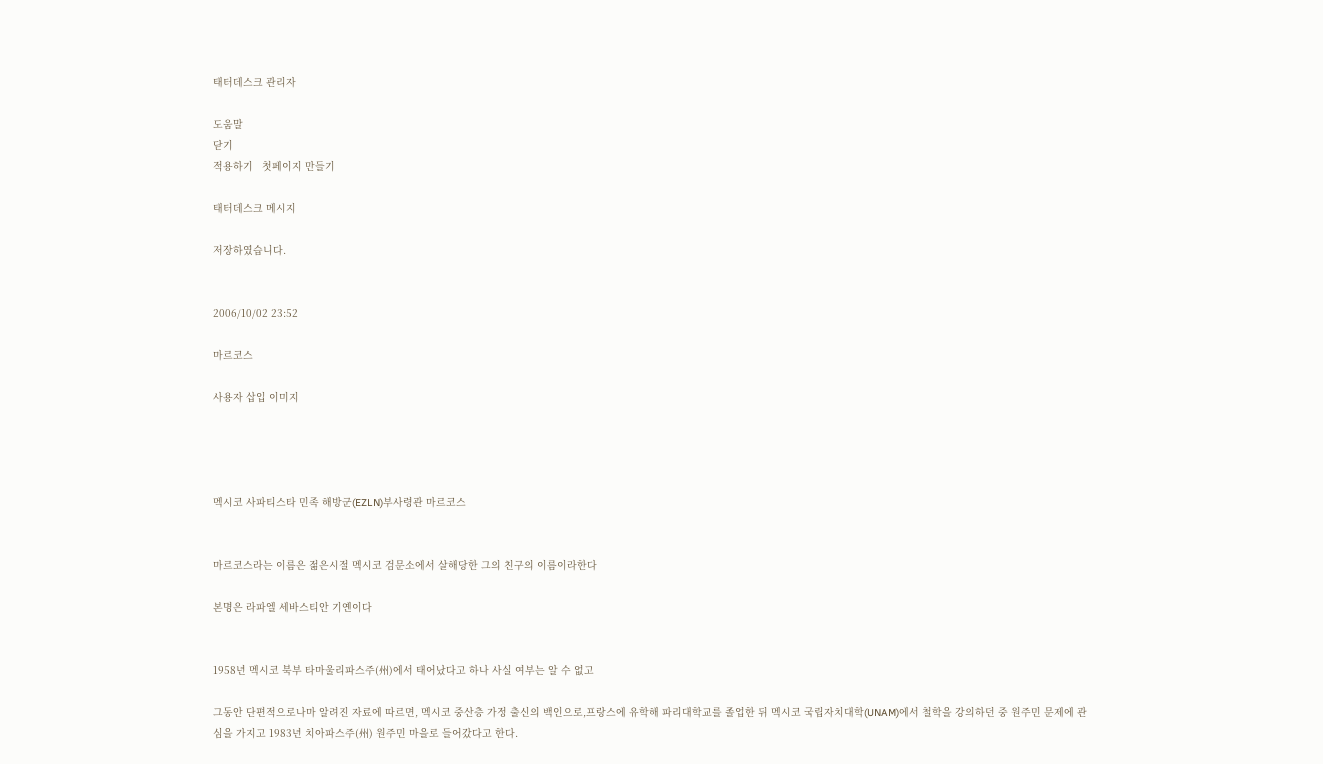태터데스크 관리자

도움말
닫기
적용하기   첫페이지 만들기

태터데스크 메시지

저장하였습니다.


2006/10/02 23:52

마르코스

사용자 삽입 이미지




멕시코 사파티스타 민족 해방군(EZLN)부사령관 마르코스


마르코스라는 이름은 젊은시절 멕시코 검문소에서 살해당한 그의 친구의 이름이라한다

본명은 라파엘 세바스티안 기옌이다


1958년 멕시코 북부 타마울리파스주(州)에서 태어났다고 하나 사실 여부는 알 수 없고

그동안 단편적으로나마 알려진 자료에 따르면, 멕시코 중산층 가정 출신의 백인으로,프랑스에 유학해 파리대학교를 졸업한 뒤 멕시코 국립자치대학(UNAM)에서 철학을 강의하던 중 원주민 문제에 관심을 가지고 1983년 치아파스주(州) 원주민 마을로 들어갔다고 한다.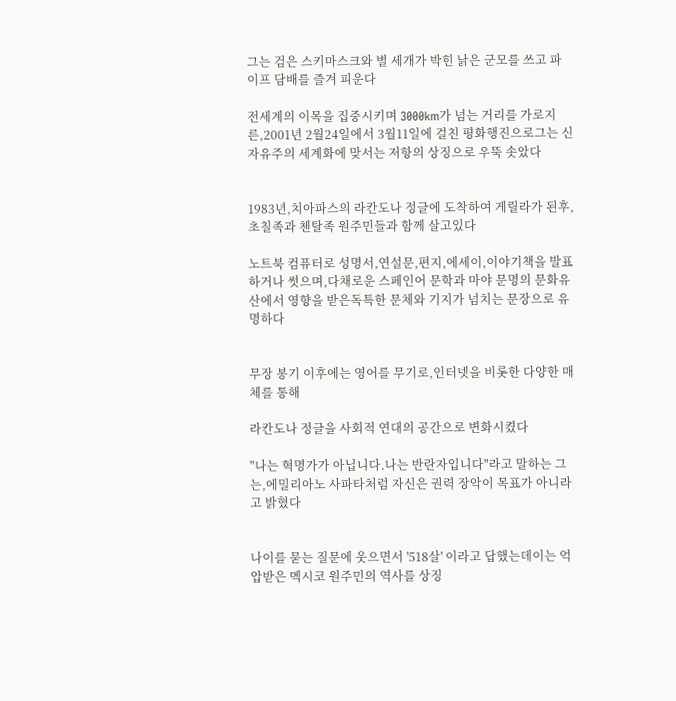그는 검은 스키마스크와 별 세개가 박힌 낡은 군모를 쓰고 파이프 담배를 즐겨 피운다

전세계의 이목을 집중시키며 3000km가 넘는 거리를 가로지른,2001년 2월24일에서 3월11일에 걸친 평화행진으로그는 신자유주의 세계화에 맞서는 저항의 상징으로 우뚝 솟았다


1983년,치아파스의 라칸도나 정글에 도착하여 게릴라가 된후,초칠족과 첸탈족 원주민들과 함께 살고있다

노트북 컴퓨터로 성명서,연설문,편지,에세이,이야기책을 발표하거나 썻으며,다채로운 스페인어 문학과 마야 문명의 문화유산에서 영향을 받은독특한 문체와 기지가 넘치는 문장으로 유명하다


무장 봉기 이후에는 영어를 무기로,인터넷을 비롯한 다양한 매체를 통해

라칸도나 정글을 사회적 연대의 공간으로 변화시켰다

"나는 혁명가가 아닙니다.나는 반란자입니다"라고 말하는 그는,에밀리아노 사파타처럼 자신은 권력 장악이 목표가 아니라고 밝혔다


나이를 묻는 질문에 웃으면서 '518살' 이라고 답했는데이는 억압받은 멕시코 원주민의 역사를 상징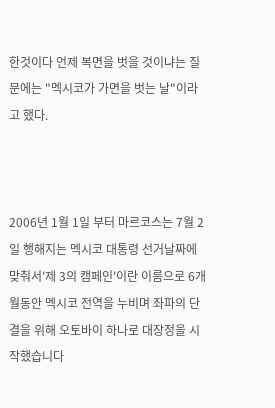한것이다 언제 복면을 벗을 것이냐는 질문에는 "멕시코가 가면을 벗는 날"이라고 했다.



2006년 1월 1일 부터 마르코스는 7월 2일 행해지는 멕시코 대통령 선거날짜에 맞춰서'제 3의 캠페인'이란 이름으로 6개월동안 멕시코 전역을 누비며 좌파의 단결을 위해 오토바이 하나로 대장정을 시작했습니다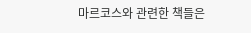마르코스와 관련한 책들은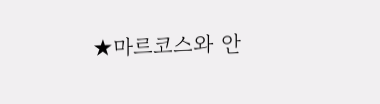★마르코스와 안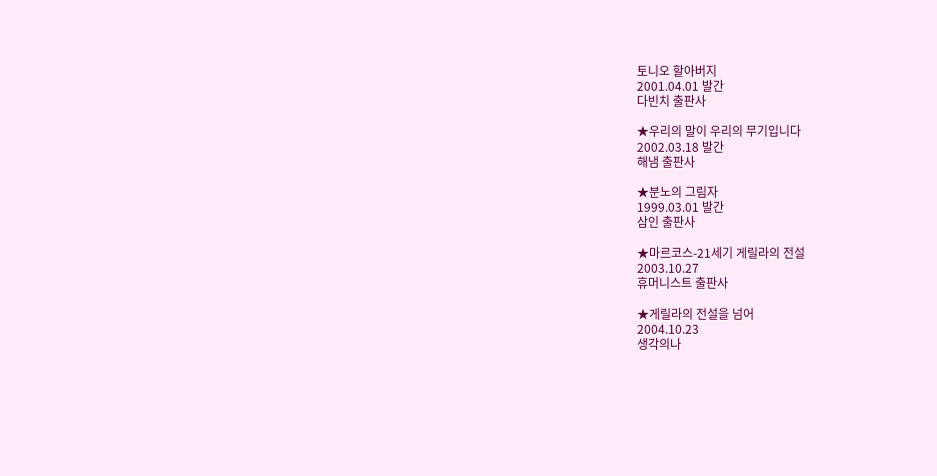토니오 할아버지
2001.04.01 발간
다빈치 출판사

★우리의 말이 우리의 무기입니다
2002.03.18 발간
해냄 출판사

★분노의 그림자
1999.03.01 발간
삼인 출판사

★마르코스-21세기 게릴라의 전설
2003.10.27
휴머니스트 출판사

★게릴라의 전설을 넘어
2004.10.23
생각의나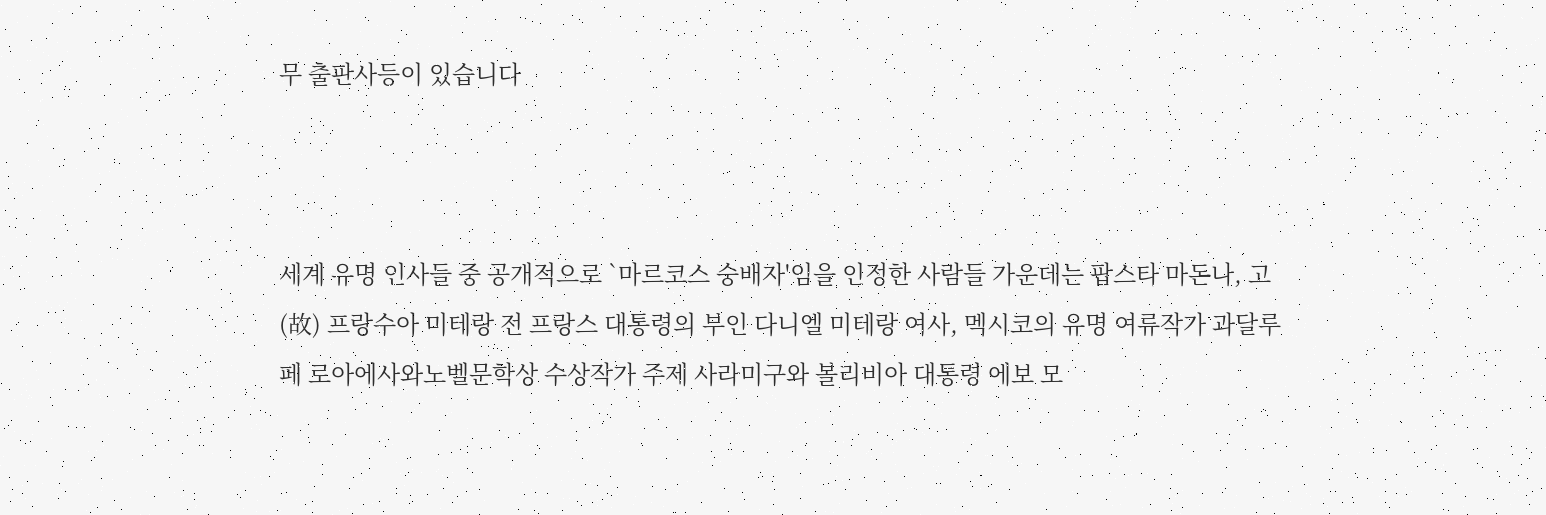무 출판사등이 있습니다



세계 유명 인사들 중 공개적으로 `마르코스 숭배자'임을 인정한 사람들 가운데는 팝스타 마돈나, 고(故) 프랑수아 미테랑 전 프랑스 대통령의 부인 다니엘 미테랑 여사, 멕시코의 유명 여류작가 과달루페 로아에사와노벨문학상 수상작가 주제 사라미구와 볼리비아 대통령 에보 모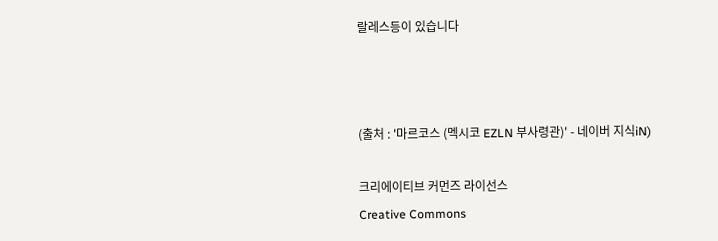랄레스등이 있습니다



(출처 : '마르코스 (멕시코 EZLN 부사령관)' - 네이버 지식iN)

크리에이티브 커먼즈 라이선스
Creative Commons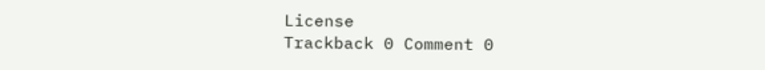License
Trackback 0 Comment 0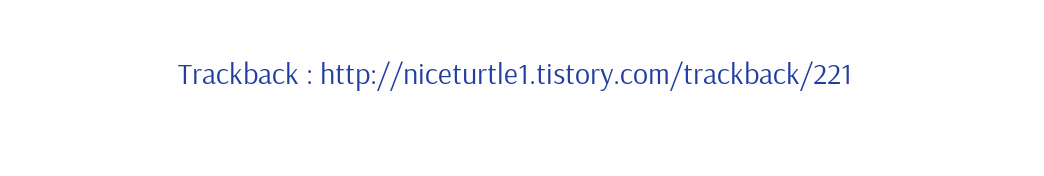Trackback : http://niceturtle1.tistory.com/trackback/221